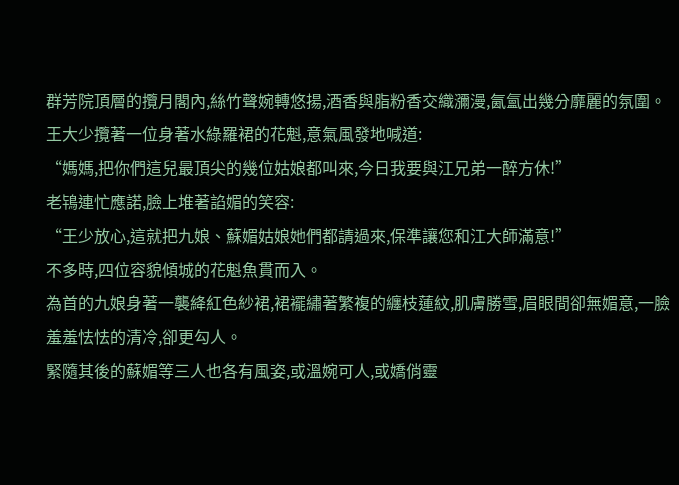群芳院頂層的攬月閣內,絲竹聲婉轉悠揚,酒香與脂粉香交織瀰漫,氤氳出幾分靡麗的氛圍。
王大少攬著一位身著水綠羅裙的花魁,意氣風發地喊道:
“媽媽,把你們這兒最頂尖的幾位姑娘都叫來,今日我要與江兄弟一醉方休!”
老鴇連忙應諾,臉上堆著諂媚的笑容:
“王少放心,這就把九娘、蘇媚姑娘她們都請過來,保準讓您和江大師滿意!”
不多時,四位容貌傾城的花魁魚貫而入。
為首的九娘身著一襲絳紅色紗裙,裙襬繡著繁複的纏枝蓮紋,肌膚勝雪,眉眼間卻無媚意,一臉羞羞怯怯的清冷,卻更勾人。
緊隨其後的蘇媚等三人也各有風姿,或溫婉可人,或嬌俏靈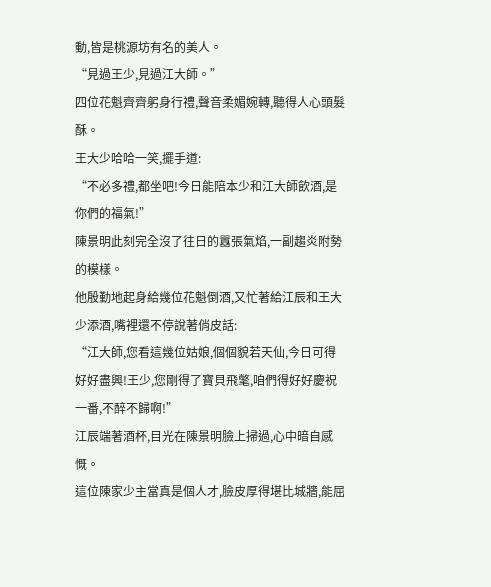動,皆是桃源坊有名的美人。
“見過王少,見過江大師。”
四位花魁齊齊躬身行禮,聲音柔媚婉轉,聽得人心頭髮酥。
王大少哈哈一笑,擺手道:
“不必多禮,都坐吧!今日能陪本少和江大師飲酒,是你們的福氣!”
陳景明此刻完全沒了往日的囂張氣焰,一副趨炎附勢的模樣。
他殷勤地起身給幾位花魁倒酒,又忙著給江辰和王大少添酒,嘴裡還不停說著俏皮話:
“江大師,您看這幾位姑娘,個個貌若天仙,今日可得好好盡興!王少,您剛得了寶貝飛氅,咱們得好好慶祝一番,不醉不歸啊!”
江辰端著酒杯,目光在陳景明臉上掃過,心中暗自感慨。
這位陳家少主當真是個人才,臉皮厚得堪比城牆,能屈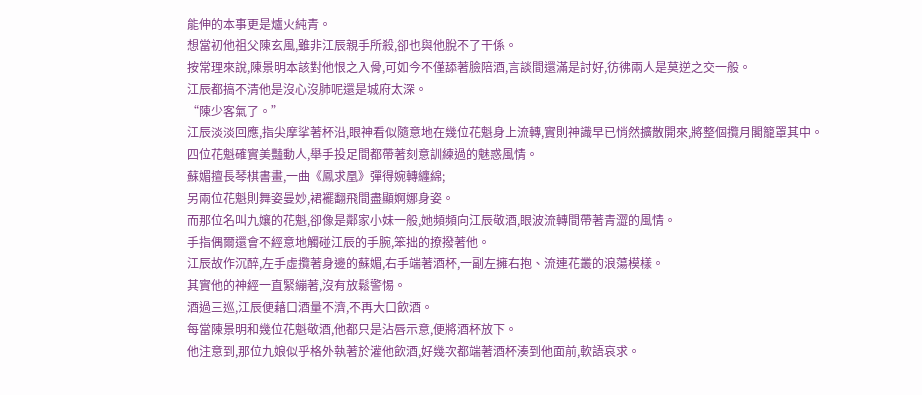能伸的本事更是爐火純青。
想當初他祖父陳玄風,雖非江辰親手所殺,卻也與他脫不了干係。
按常理來說,陳景明本該對他恨之入骨,可如今不僅舔著臉陪酒,言談間還滿是討好,彷彿兩人是莫逆之交一般。
江辰都搞不清他是沒心沒肺呢還是城府太深。
“陳少客氣了。”
江辰淡淡回應,指尖摩挲著杯沿,眼神看似隨意地在幾位花魁身上流轉,實則神識早已悄然擴散開來,將整個攬月閣籠罩其中。
四位花魁確實美豔動人,舉手投足間都帶著刻意訓練過的魅惑風情。
蘇媚擅長琴棋書畫,一曲《鳳求凰》彈得婉轉纏綿;
另兩位花魁則舞姿曼妙,裙襬翻飛間盡顯婀娜身姿。
而那位名叫九孃的花魁,卻像是鄰家小妹一般,她頻頻向江辰敬酒,眼波流轉間帶著青澀的風情。
手指偶爾還會不經意地觸碰江辰的手腕,笨拙的撩撥著他。
江辰故作沉醉,左手虛攬著身邊的蘇媚,右手端著酒杯,一副左擁右抱、流連花叢的浪蕩模樣。
其實他的神經一直緊繃著,沒有放鬆警惕。
酒過三巡,江辰便藉口酒量不濟,不再大口飲酒。
每當陳景明和幾位花魁敬酒,他都只是沾唇示意,便將酒杯放下。
他注意到,那位九娘似乎格外執著於灌他飲酒,好幾次都端著酒杯湊到他面前,軟語哀求。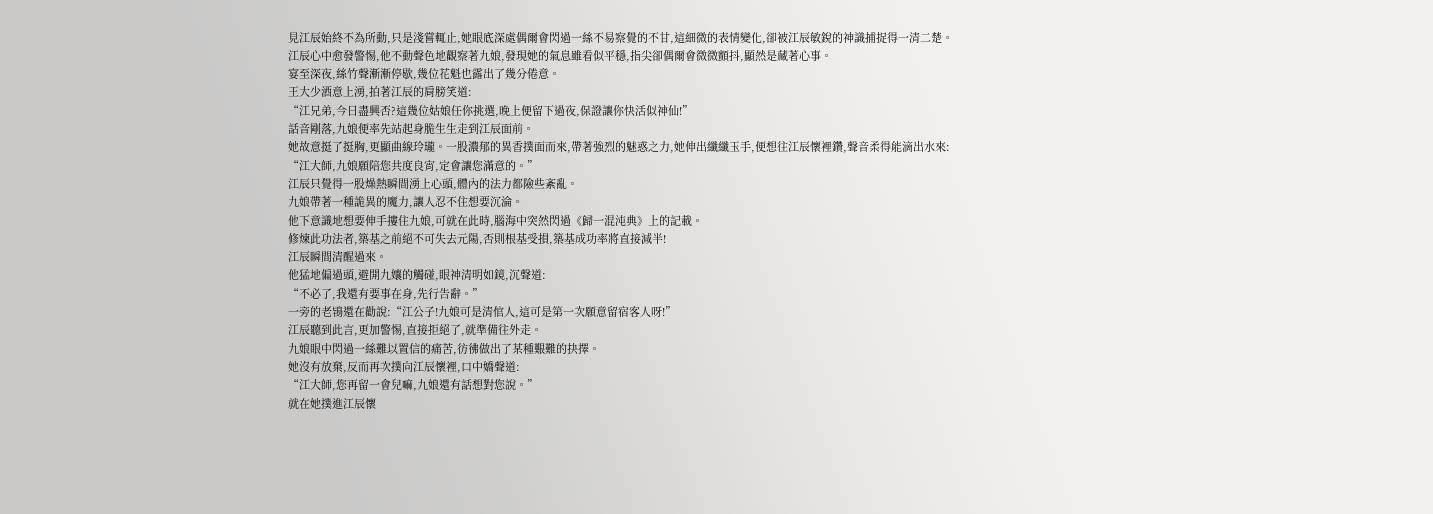見江辰始終不為所動,只是淺嘗輒止,她眼底深處偶爾會閃過一絲不易察覺的不甘,這細微的表情變化,卻被江辰敏銳的神識捕捉得一清二楚。
江辰心中愈發警惕,他不動聲色地觀察著九娘,發現她的氣息雖看似平穩,指尖卻偶爾會微微顫抖,顯然是藏著心事。
宴至深夜,絲竹聲漸漸停歇,幾位花魁也露出了幾分倦意。
王大少酒意上湧,拍著江辰的肩膀笑道:
“江兄弟,今日盡興否?這幾位姑娘任你挑選,晚上便留下過夜,保證讓你快活似神仙!”
話音剛落,九娘便率先站起身脆生生走到江辰面前。
她故意挺了挺胸,更顯曲線玲瓏。一股濃郁的異香撲面而來,帶著強烈的魅惑之力,她伸出纖纖玉手,便想往江辰懷裡鑽,聲音柔得能滴出水來:
“江大師,九娘願陪您共度良宵,定會讓您滿意的。”
江辰只覺得一股燥熱瞬間湧上心頭,體內的法力都險些紊亂。
九娘帶著一種詭異的魔力,讓人忍不住想要沉淪。
他下意識地想要伸手摟住九娘,可就在此時,腦海中突然閃過《歸一混沌典》上的記載。
修煉此功法者,築基之前絕不可失去元陽,否則根基受損,築基成功率將直接減半!
江辰瞬間清醒過來。
他猛地偏過頭,避開九孃的觸碰,眼神清明如鏡,沉聲道:
“不必了,我還有要事在身,先行告辭。”
一旁的老鴇還在勸說:“江公子!九娘可是清倌人,這可是第一次願意留宿客人呀!”
江辰聽到此言,更加警惕,直接拒絕了,就準備往外走。
九娘眼中閃過一絲難以置信的痛苦,彷彿做出了某種艱難的抉擇。
她沒有放棄,反而再次撲向江辰懷裡,口中嬌聲道:
“江大師,您再留一會兒嘛,九娘還有話想對您說。”
就在她撲進江辰懷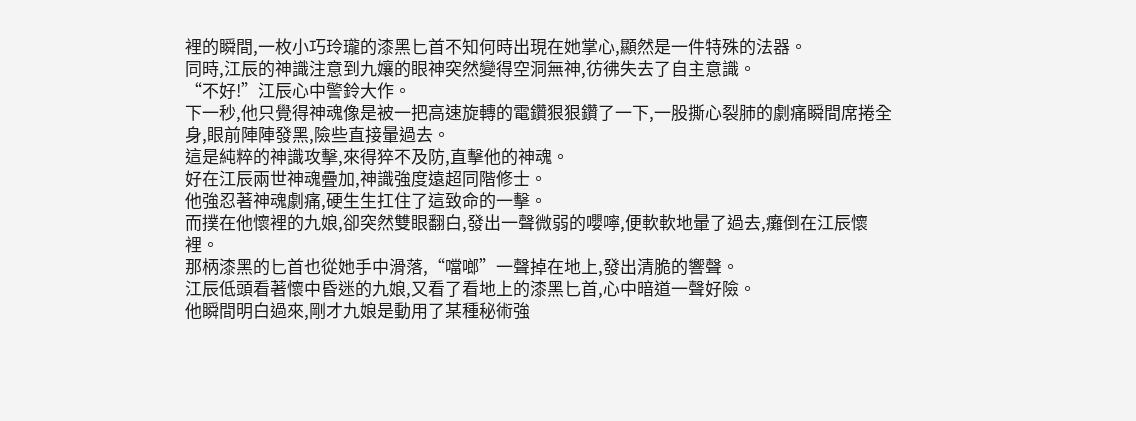裡的瞬間,一枚小巧玲瓏的漆黑匕首不知何時出現在她掌心,顯然是一件特殊的法器。
同時,江辰的神識注意到九孃的眼神突然變得空洞無神,彷彿失去了自主意識。
“不好!”江辰心中警鈴大作。
下一秒,他只覺得神魂像是被一把高速旋轉的電鑽狠狠鑽了一下,一股撕心裂肺的劇痛瞬間席捲全身,眼前陣陣發黑,險些直接暈過去。
這是純粹的神識攻擊,來得猝不及防,直擊他的神魂。
好在江辰兩世神魂疊加,神識強度遠超同階修士。
他強忍著神魂劇痛,硬生生扛住了這致命的一擊。
而撲在他懷裡的九娘,卻突然雙眼翻白,發出一聲微弱的嚶嚀,便軟軟地暈了過去,癱倒在江辰懷裡。
那柄漆黑的匕首也從她手中滑落,“噹啷”一聲掉在地上,發出清脆的響聲。
江辰低頭看著懷中昏迷的九娘,又看了看地上的漆黑匕首,心中暗道一聲好險。
他瞬間明白過來,剛才九娘是動用了某種秘術強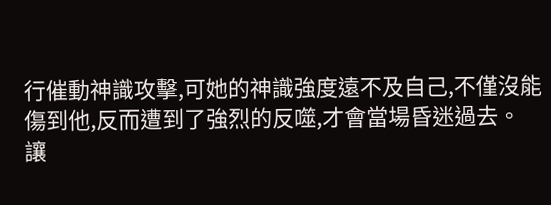行催動神識攻擊,可她的神識強度遠不及自己,不僅沒能傷到他,反而遭到了強烈的反噬,才會當場昏迷過去。
讓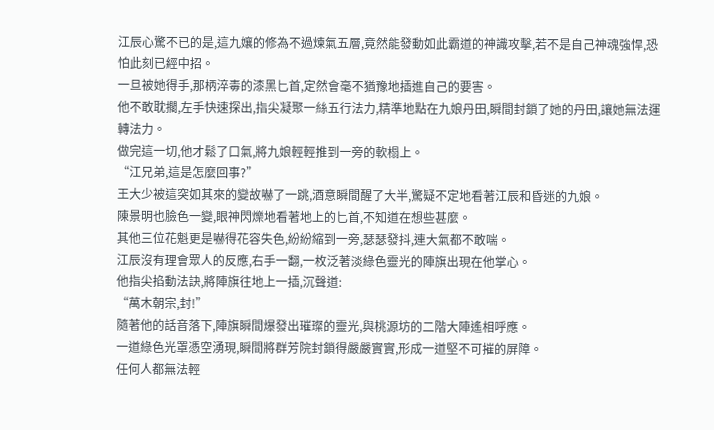江辰心驚不已的是,這九孃的修為不過煉氣五層,竟然能發動如此霸道的神識攻擊,若不是自己神魂強悍,恐怕此刻已經中招。
一旦被她得手,那柄淬毒的漆黑匕首,定然會毫不猶豫地插進自己的要害。
他不敢耽擱,左手快速探出,指尖凝聚一絲五行法力,精準地點在九娘丹田,瞬間封鎖了她的丹田,讓她無法運轉法力。
做完這一切,他才鬆了口氣,將九娘輕輕推到一旁的軟榻上。
“江兄弟,這是怎麼回事?”
王大少被這突如其來的變故嚇了一跳,酒意瞬間醒了大半,驚疑不定地看著江辰和昏迷的九娘。
陳景明也臉色一變,眼神閃爍地看著地上的匕首,不知道在想些甚麼。
其他三位花魁更是嚇得花容失色,紛紛縮到一旁,瑟瑟發抖,連大氣都不敢喘。
江辰沒有理會眾人的反應,右手一翻,一枚泛著淡綠色靈光的陣旗出現在他掌心。
他指尖掐動法訣,將陣旗往地上一插,沉聲道:
“萬木朝宗,封!”
隨著他的話音落下,陣旗瞬間爆發出璀璨的靈光,與桃源坊的二階大陣遙相呼應。
一道綠色光罩憑空湧現,瞬間將群芳院封鎖得嚴嚴實實,形成一道堅不可摧的屏障。
任何人都無法輕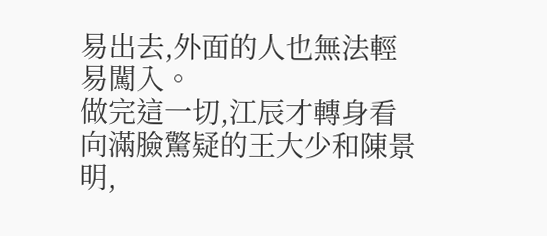易出去,外面的人也無法輕易闖入。
做完這一切,江辰才轉身看向滿臉驚疑的王大少和陳景明,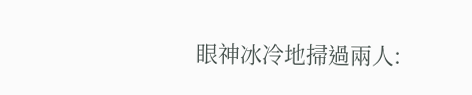眼神冰冷地掃過兩人: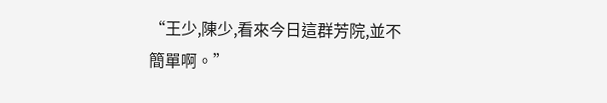“王少,陳少,看來今日這群芳院,並不簡單啊。”